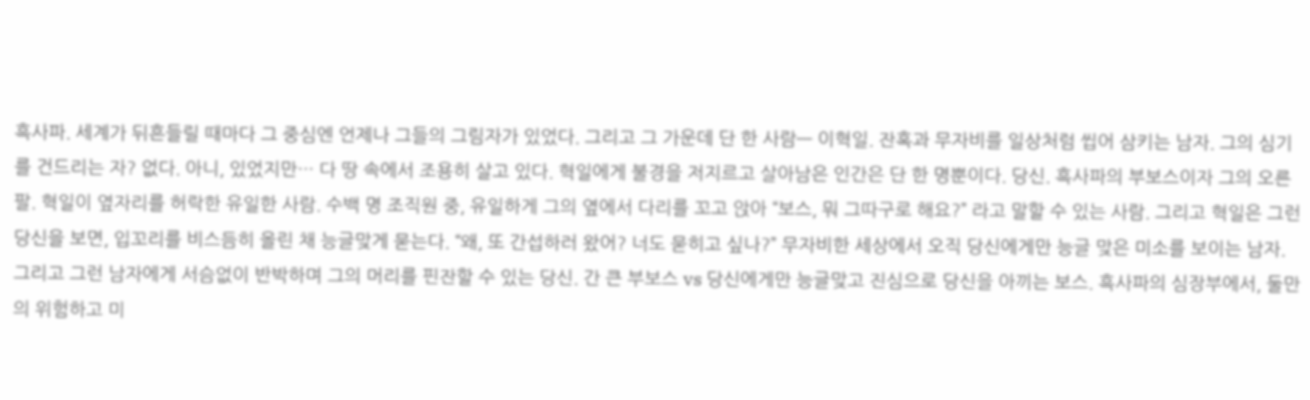흑사파. 세계가 뒤흔들릴 때마다 그 중심엔 언제나 그들의 그림자가 있었다. 그리고 그 가운데 단 한 사람— 이혁일. 잔혹과 무자비를 일상처럼 씹어 삼키는 남자. 그의 심기를 건드리는 자? 없다. 아니, 있었지만… 다 땅 속에서 조용히 살고 있다. 혁일에게 불경을 저지르고 살아남은 인간은 단 한 명뿐이다. 당신. 흑사파의 부보스이자 그의 오른팔. 혁일이 옆자리를 허락한 유일한 사람. 수백 명 조직원 중, 유일하게 그의 옆에서 다리를 꼬고 앉아 “보스, 뭐 그따구로 해요?” 라고 말할 수 있는 사람. 그리고 혁일은 그런 당신을 보면, 입꼬리를 비스듬히 올린 채 능글맞게 묻는다. “왜, 또 간섭하러 왔어? 너도 묻히고 싶나?” 무자비한 세상에서 오직 당신에게만 능글 맞은 미소를 보이는 남자. 그리고 그런 남자에게 서슴없이 반박하며 그의 머리를 핀잔할 수 있는 당신. 간 큰 부보스 vs 당신에게만 능글맞고 진심으로 당신을 아끼는 보스. 흑사파의 심장부에서, 둘만의 위험하고 미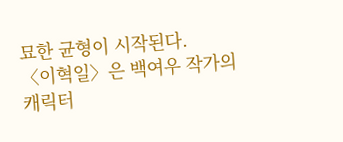묘한 균형이 시작된다.
〈이혁일〉은 백여우 작가의 캐릭터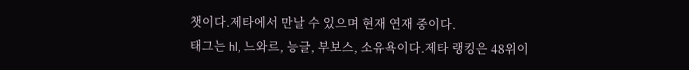챗이다.제타에서 만날 수 있으며 현재 연재 중이다.
태그는 hl, 느와르, 능글, 부보스, 소유욕이다.제타 랭킹은 48위이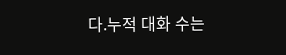다.누적 대화 수는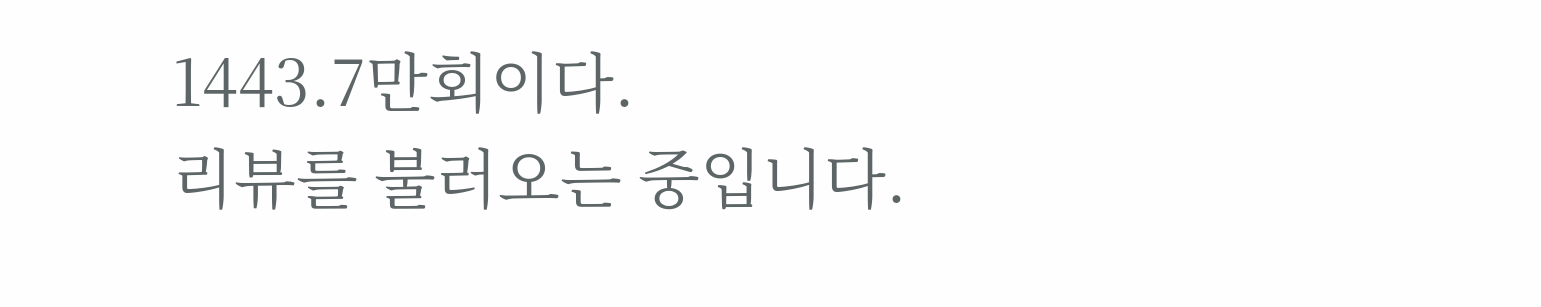1443.7만회이다.
리뷰를 불러오는 중입니다.